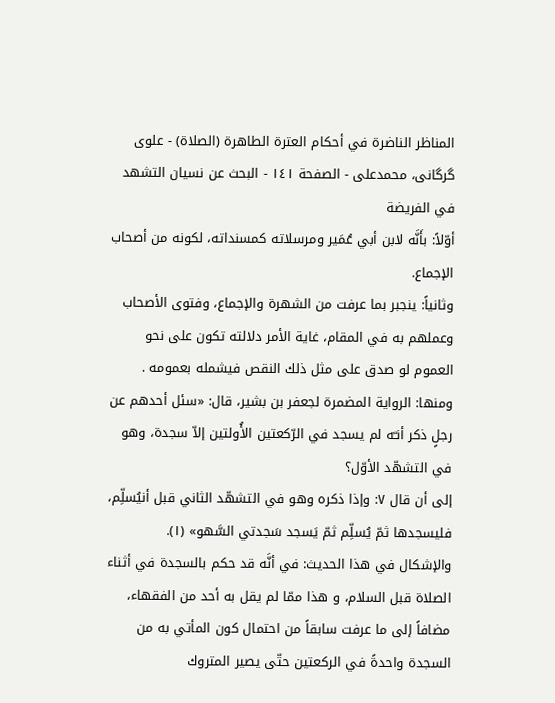المناظر الناضرة في أحکام العترة الطاهرة (الصلاة) - علوی گرگانی، محمدعلی - الصفحة ١٤١ - البحث عن نسيان التشهد في الفريضة
أوّلاً: بأَنَّه لابن أبي عُمَير ومرسلاته كمسنداته، لكونه من أصحاب الإجماع.
وثانياً: ينجبر بما عرفت من الشهرة والإجماع، وفتوى الأصحاب وعملهم به في المقام، غاية الأمر دلالته تكون على نحو العموم لو صدق على مثل ذلك النقص فيشمله بعمومه .
ومنها: الرواية المضمرة لجعفر بن بشير، قال: «سئل أحدهم عن رجلٍ ذكر أنـّه لم يسجد في الرّكعتين الأُولتين إلاّ سجدة، وهو في التشهّد الأوّل؟
إلى أن قال ٧: وإذا ذكره وهو في التشهّد الثاني قبل أنيُسلِّم، فليسجدها ثمّ يُسلِّم ثمّ يَسجد سَجدتي السَّهو» (١).
والإشكال في هذا الحديث: في أنَّه قد حكم بالسجدة في أثناء الصلاة قبل السلام، و هذا ممّا لم يقل به أحد من الفقهاء، مضافاً إلى ما عرفت سابقاً من احتمال كون المأتي به من السجدة واحدةً في الركعتين حتّى يصير المتروك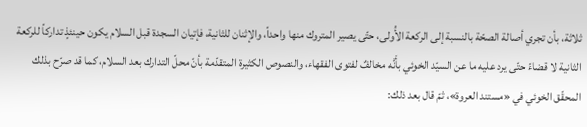ثلاثة، بأن تجري أصالة الصحّة بالنسبة إلى الركعة الأُولى، حتّى يصير المتروك منها واحداً، والإثنان للثانية، فإتيان السجدة قبل السلام يكون حينئذٍ تداركاً للركعة الثانية لا قضاءً حتّى يرد عليه ما عن السيّد الخوئي بأَنَّه مخالفٌ لفتوى الفقهاء، والنصوص الكثيرة المتقدّمة بأنّ محلّ التدارك بعد السلام، كما قد صرّح بذلك المحقّق الخوئي في «مستند العروة»، ثمّ قال بعد ذلك: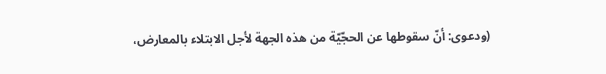(ودعوى: أنّ سقوطها عن الحجّيّة من هذه الجهة لأجل الابتلاء بالمعارض،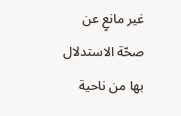غير مانعٍ عن صحّة الاستدلال بها من ناحية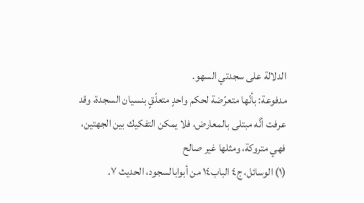الدلالة على سجدتي السهو.
مدفوعة: بأنّها متعرّضة لحكم واحدٍ متعلّقٍ بنسيان السجدة، وقد عرفت أنَّه مبتلى بالمعارض، فلا يمكن التفكيك بين الجهتين، فهي متروكة، ومثلها غير صالح
(١) الوسائل، ج٤ الباب١٤ من أبوابالسجود، الحديث ٧.